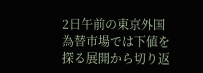2日午前の東京外国為替市場では下値を探る展開から切り返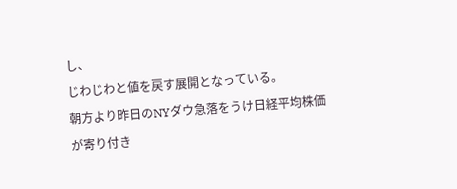し、
じわじわと値を戻す展開となっている。
朝方より昨日のNYダウ急落をうけ日経平均株価が寄り付き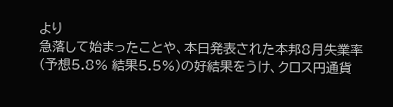より
急落して始まったことや、本日発表された本邦8月失業率
(予想5.8% 結果5.5%)の好結果をうけ、クロス円通貨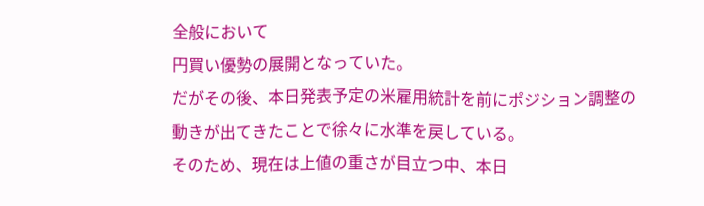全般において
円買い優勢の展開となっていた。
だがその後、本日発表予定の米雇用統計を前にポジション調整の
動きが出てきたことで徐々に水準を戻している。
そのため、現在は上値の重さが目立つ中、本日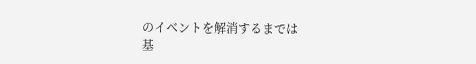のイベントを解消するまでは
基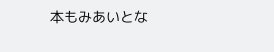本もみあいとな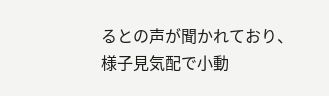るとの声が聞かれており、
様子見気配で小動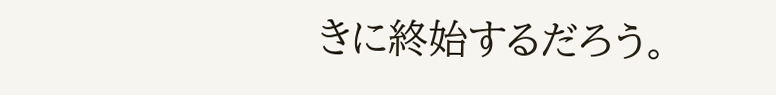きに終始するだろう。